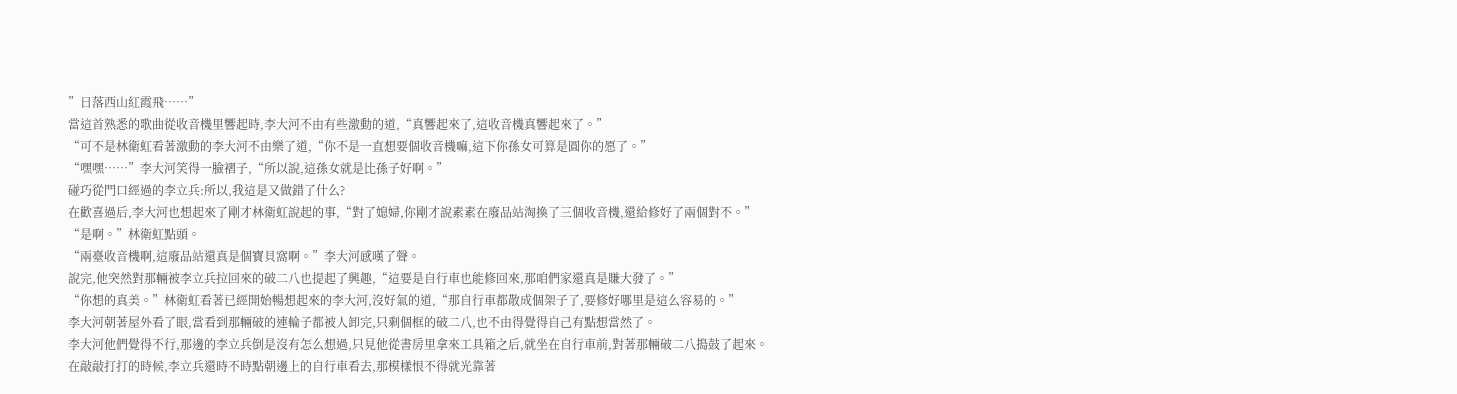”日落西山紅霞飛……”
當這首熟悉的歌曲從收音機里響起時,李大河不由有些激動的道,“真響起來了,這收音機真響起來了。”
“可不是林衛虹看著激動的李大河不由樂了道,“你不是一直想要個收音機嘛,這下你孫女可算是圓你的愿了。”
“嘿嘿……”李大河笑得一臉褶子,“所以說,這孫女就是比孫子好啊。”
碰巧從門口經過的李立兵:所以,我這是又做錯了什么?
在歡喜過后,李大河也想起來了剛才林衛虹說起的事,“對了媳婦,你剛才說素素在廢品站淘換了三個收音機,還給修好了兩個對不。”
“是啊。”林衛虹點頭。
“兩臺收音機啊,這廢品站還真是個寶貝窩啊。”李大河感嘆了聲。
說完,他突然對那輛被李立兵拉回來的破二八也提起了興趣,“這要是自行車也能修回來,那咱們家還真是賺大發了。”
“你想的真美。”林衛虹看著已經開始暢想起來的李大河,沒好氣的道,“那自行車都散成個架子了,要修好哪里是這么容易的。”
李大河朝著屋外看了眼,當看到那輛破的連輪子都被人卸完,只剩個框的破二八,也不由得覺得自己有點想當然了。
李大河他們覺得不行,那邊的李立兵倒是沒有怎么想過,只見他從書房里拿來工具箱之后,就坐在自行車前,對著那輛破二八搗鼓了起來。
在敲敲打打的時候,李立兵還時不時點朝邊上的自行車看去,那模樣恨不得就光靠著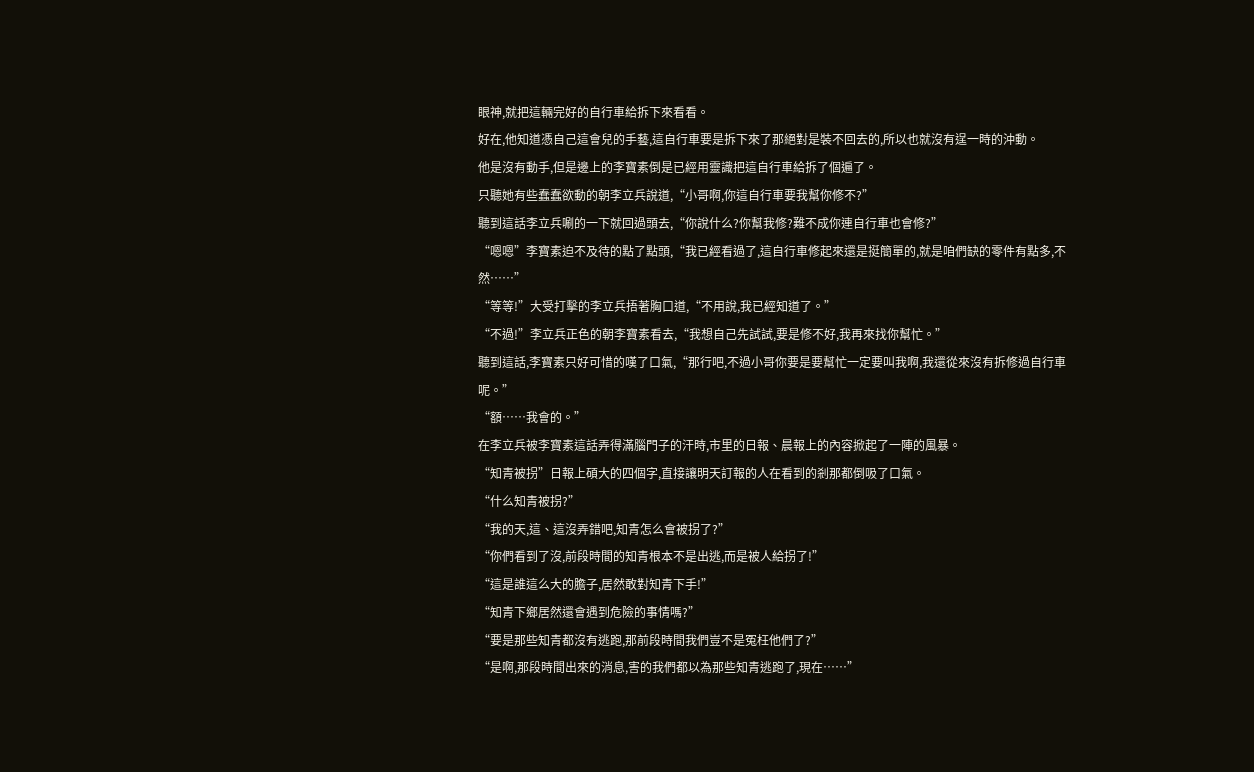眼神,就把這輛完好的自行車給拆下來看看。
好在,他知道憑自己這會兒的手藝,這自行車要是拆下來了那絕對是裝不回去的,所以也就沒有逞一時的沖動。
他是沒有動手,但是邊上的李寶素倒是已經用靈識把這自行車給拆了個遍了。
只聽她有些蠢蠢欲動的朝李立兵說道,“小哥啊,你這自行車要我幫你修不?”
聽到這話李立兵唰的一下就回過頭去,“你說什么?你幫我修?難不成你連自行車也會修?”
“嗯嗯”李寶素迫不及待的點了點頭,“我已經看過了,這自行車修起來還是挺簡單的,就是咱們缺的零件有點多,不然……”
“等等!”大受打擊的李立兵捂著胸口道,“不用說,我已經知道了。”
“不過!”李立兵正色的朝李寶素看去,“我想自己先試試,要是修不好,我再來找你幫忙。”
聽到這話,李寶素只好可惜的嘆了口氣,“那行吧,不過小哥你要是要幫忙一定要叫我啊,我還從來沒有拆修過自行車呢。”
“額……我會的。”
在李立兵被李寶素這話弄得滿腦門子的汗時,市里的日報、晨報上的內容掀起了一陣的風暴。
“知青被拐”日報上碩大的四個字,直接讓明天訂報的人在看到的剎那都倒吸了口氣。
“什么知青被拐?”
“我的天,這、這沒弄錯吧,知青怎么會被拐了?”
“你們看到了沒,前段時間的知青根本不是出逃,而是被人給拐了!”
“這是誰這么大的膽子,居然敢對知青下手!”
“知青下鄉居然還會遇到危險的事情嗎?”
“要是那些知青都沒有逃跑,那前段時間我們豈不是冤枉他們了?”
“是啊,那段時間出來的消息,害的我們都以為那些知青逃跑了,現在……”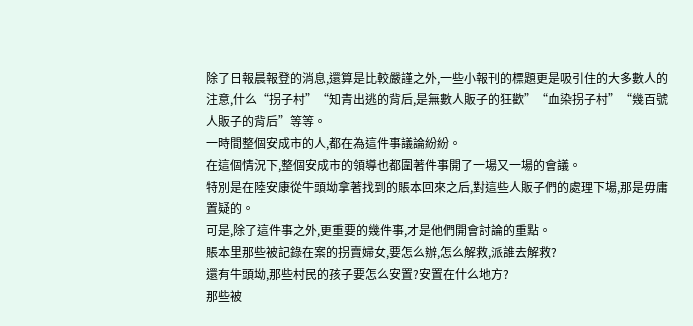除了日報晨報登的消息,還算是比較嚴謹之外,一些小報刊的標題更是吸引住的大多數人的注意,什么“拐子村”“知青出逃的背后,是無數人販子的狂歡”“血染拐子村”“幾百號人販子的背后”等等。
一時間整個安成市的人,都在為這件事議論紛紛。
在這個情況下,整個安成市的領導也都圍著件事開了一場又一場的會議。
特別是在陸安康從牛頭坳拿著找到的賬本回來之后,對這些人販子們的處理下場,那是毋庸置疑的。
可是,除了這件事之外,更重要的幾件事,才是他們開會討論的重點。
賬本里那些被記錄在案的拐賣婦女,要怎么辦,怎么解救,派誰去解救?
還有牛頭坳,那些村民的孩子要怎么安置?安置在什么地方?
那些被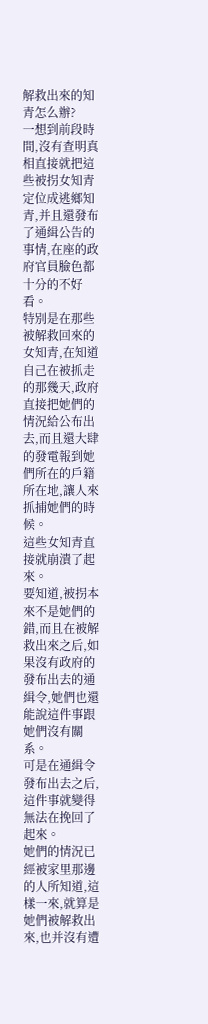解救出來的知青怎么辦?
一想到前段時間,沒有查明真相直接就把這些被拐女知青定位成逃鄉知青,并且還發布了通緝公告的事情,在座的政府官員臉色都十分的不好看。
特別是在那些被解救回來的女知青,在知道自己在被抓走的那幾天,政府直接把她們的情況給公布出去,而且還大肆的發電報到她們所在的戶籍所在地,讓人來抓捕她們的時候。
這些女知青直接就崩潰了起來。
要知道,被拐本來不是她們的錯,而且在被解救出來之后,如果沒有政府的發布出去的通緝令,她們也還能說這件事跟她們沒有關系。
可是在通緝令發布出去之后,這件事就變得無法在挽回了起來。
她們的情況已經被家里那邊的人所知道,這樣一來,就算是她們被解救出來,也并沒有遭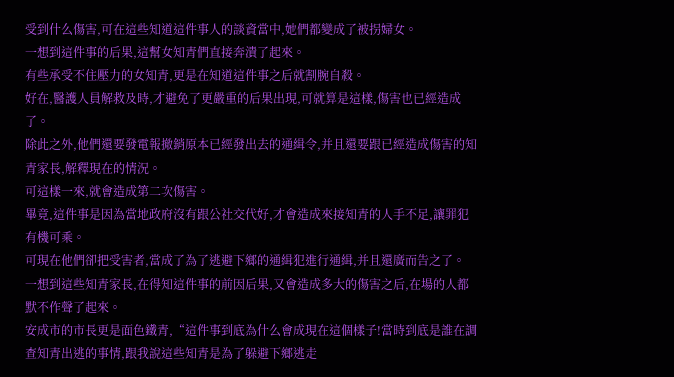受到什么傷害,可在這些知道這件事人的談資當中,她們都變成了被拐婦女。
一想到這件事的后果,這幫女知青們直接奔潰了起來。
有些承受不住壓力的女知青,更是在知道這件事之后就割腕自殺。
好在,醫護人員解救及時,才避免了更嚴重的后果出現,可就算是這樣,傷害也已經造成了。
除此之外,他們還要發電報撤銷原本已經發出去的通緝令,并且還要跟已經造成傷害的知青家長,解釋現在的情況。
可這樣一來,就會造成第二次傷害。
畢竟,這件事是因為當地政府沒有跟公社交代好,才會造成來接知青的人手不足,讓罪犯有機可乘。
可現在他們卻把受害者,當成了為了逃避下鄉的通緝犯進行通緝,并且還廣而告之了。
一想到這些知青家長,在得知這件事的前因后果,又會造成多大的傷害之后,在場的人都默不作聲了起來。
安成市的市長更是面色鐵青,“這件事到底為什么會成現在這個樣子!當時到底是誰在調查知青出逃的事情,跟我說這些知青是為了躲避下鄉逃走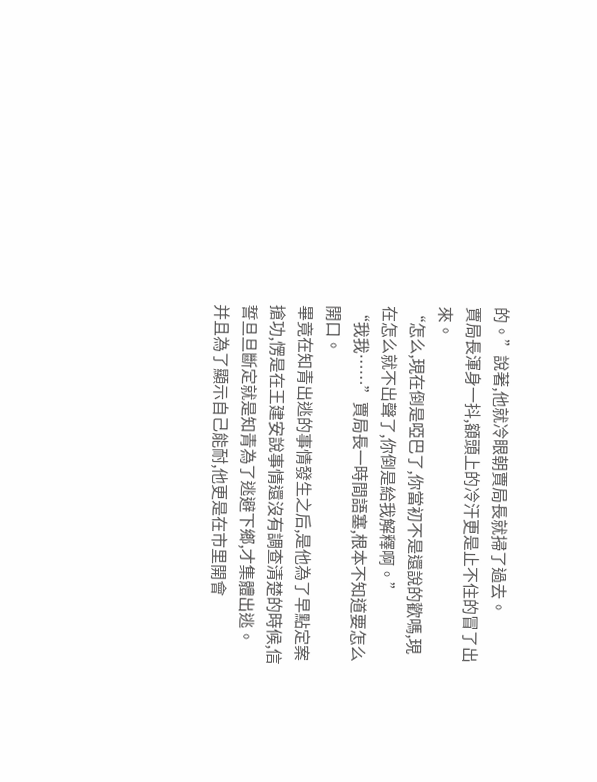的。”說著,他就冷眼朝賈局長就掃了過去。
賈局長渾身一抖,額頭上的冷汗更是止不住的冒了出來。
“怎么,現在倒是啞巴了,你當初不是還說的歡嗎,現在怎么就不出聲了,你倒是給我解釋啊。”
“我我……”賈局長一時間語塞,根本不知道要怎么開口。
畢竟在知青出逃的事情發生之后,是他為了早點定案搶功,愣是在王建安說事情還沒有調查清楚的時候,信誓旦旦斷定就是知青為了逃避下鄉,才集體出逃。
并且為了顯示自己能耐,他更是在市里開會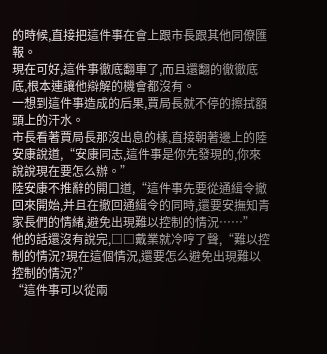的時候,直接把這件事在會上跟市長跟其他同僚匯報。
現在可好,這件事徹底翻車了,而且還翻的徹徹底底,根本連讓他辯解的機會都沒有。
一想到這件事造成的后果,賈局長就不停的擦拭額頭上的汗水。
市長看著賈局長那沒出息的樣,直接朝著邊上的陸安康說道,“安康同志,這件事是你先發現的,你來說說現在要怎么辦。”
陸安康不推辭的開口道,“這件事先要從通緝令撤回來開始,并且在撤回通緝令的同時,還要安撫知青家長們的情緒,避免出現難以控制的情況……”
他的話還沒有說完,□□戴業就冷哼了聲,“難以控制的情況?現在這個情況,還要怎么避免出現難以控制的情況?”
“這件事可以從兩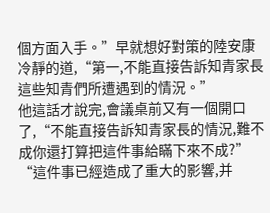個方面入手。”早就想好對策的陸安康冷靜的道,“第一,不能直接告訴知青家長這些知青們所遭遇到的情況。”
他這話才說完,會議桌前又有一個開口了,“不能直接告訴知青家長的情況,難不成你還打算把這件事給瞞下來不成?”
“這件事已經造成了重大的影響,并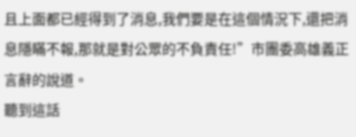且上面都已經得到了消息,我們要是在這個情況下,還把消息隱瞞不報,那就是對公眾的不負責任!”市團委高雄義正言辭的說道。
聽到這話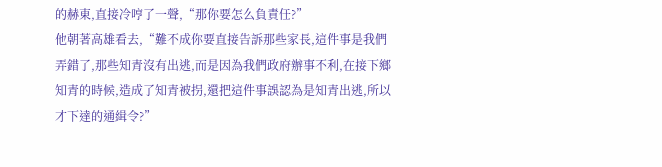的赫東,直接冷哼了一聲,“那你要怎么負責任?”
他朝著高雄看去,“難不成你要直接告訴那些家長,這件事是我們弄錯了,那些知青沒有出逃,而是因為我們政府辦事不利,在接下鄉知青的時候,造成了知青被拐,還把這件事誤認為是知青出逃,所以才下達的通緝令?”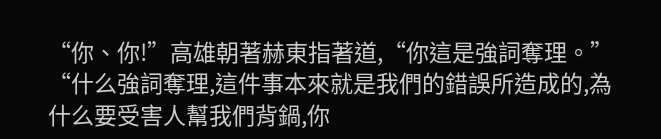“你、你!”高雄朝著赫東指著道,“你這是強詞奪理。”
“什么強詞奪理,這件事本來就是我們的錯誤所造成的,為什么要受害人幫我們背鍋,你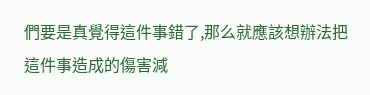們要是真覺得這件事錯了,那么就應該想辦法把這件事造成的傷害減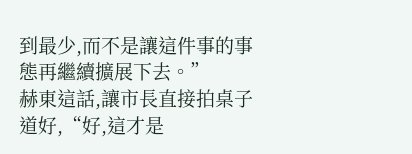到最少,而不是讓這件事的事態再繼續擴展下去。”
赫東這話,讓市長直接拍桌子道好,“好,這才是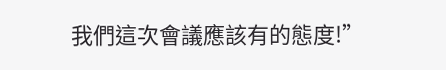我們這次會議應該有的態度!”